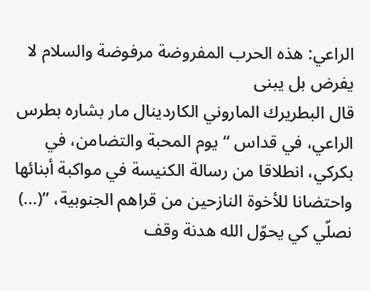الراعي: هذه الحرب المفروضة مرفوضة والسلام لا يفرض بل يبنى
قال البطريرك الماروني الكاردينال مار بشاره بطرس الراعي، في قداس “يوم المحبة والتضامن، في بكركي، انطلاقا من رسالة الكنيسة في مواكبة أبنائها واحتضانا للأخوة النازحين من قراهم الجنوبية، ”(…) نصلّي كي يحوّل الله هدنة وقف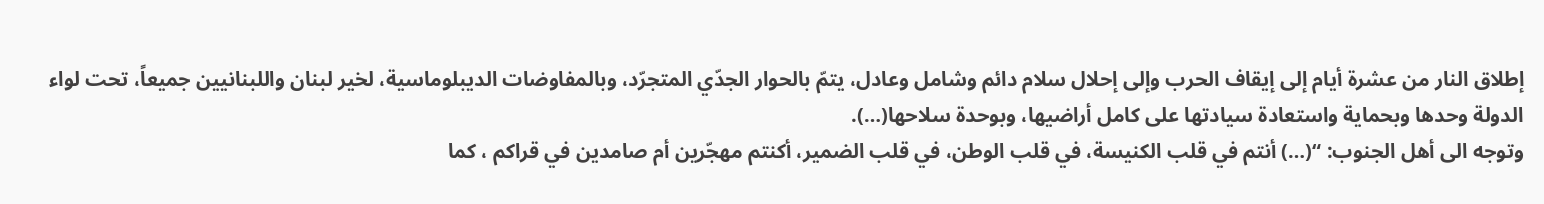إطلاق النار من عشرة أيام إلى إيقاف الحرب وإلى إحلال سلام دائم وشامل وعادل، يتمّ بالحوار الجدّي المتجرّد، وبالمفاوضات الديبلوماسية، لخير لبنان واللبنانيين جميعاً، تحت لواء الدولة وحدها وبحماية واستعادة سيادتها على كامل أراضيها، وبوحدة سلاحها(…).
وتوجه الى أهل الجنوب: “(…) أنتم في قلب الكنيسة، في قلب الوطن، في قلب الضمير، أكنتم مهجّرين أم صامدين في قراكم ، كما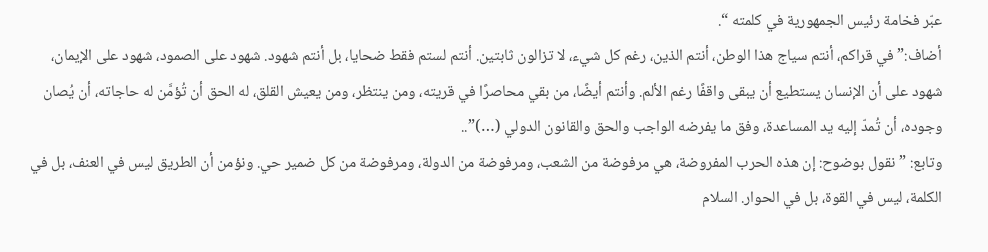عبّر فخامة رئيس الجمهورية في كلمته “.
أضاف:” في قراكم، أنتم سياج هذا الوطن، أنتم الذين، رغم كل شيء، لا تزالون ثابتين. أنتم لستم فقط ضحايا، بل أنتم شهود. شهود على الصمود، شهود على الإيمان، شهود على أن الإنسان يستطيع أن يبقى واقفًا رغم الألم. وأنتم أيضًا، من بقي محاصرًا في قريته، ومن ينتظر، ومن يعيش القلق، له الحق أن تُؤمَّن له حاجاته، أن يُصان وجوده، أن تُمدّ إليه يد المساعدة، وفق ما يفرضه الواجب والحق والقانون الدولي (…)”..
وتابع: ”نقول بوضوح: إن هذه الحرب المفروضة، هي مرفوضة من الشعب، ومرفوضة من الدولة، ومرفوضة من كل ضمير حي. ونؤمن أن الطريق ليس في العنف، بل في الكلمة، ليس في القوة، بل في الحوار. السلام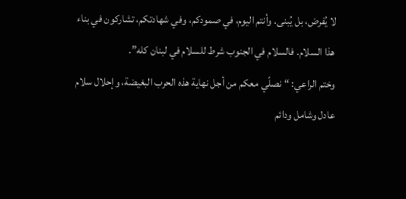لا يُفرض، بل يُبنى. وأنتم اليوم، في صمودكم، وفي شهادتكم، تشاركون في بناء هذا السلام. فالسلام في الجنوب شرط للسلام في لبنان كله”.
وختم الراعي: “نصلّي معكم من أجل نهاية هذه الحرب البغيضة، وإحلال سلام عادل وشامل ودائم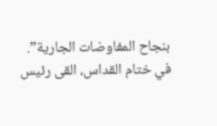بنجاح المفاوضات الجارية”.
في ختام القداس، القى رئيس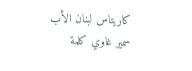كاريتاس لبنان الأب سمير غاوي كلمة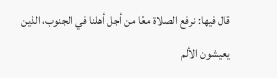قال فيها: نرفع الصلاة معًا من أجل أهلنا في الجنوب، الذين يعيشون الألم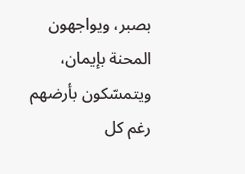بصبر، ويواجهون المحنة بإيمان، ويتمسّكون بأرضهم رغم كل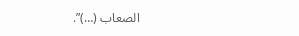الصعاب (…)”.